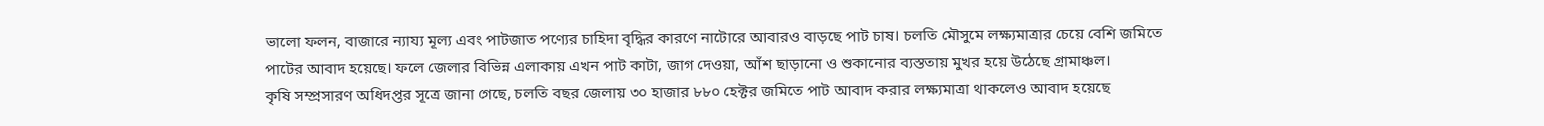ভালো ফলন, বাজারে ন্যায্য মূল্য এবং পাটজাত পণ্যের চাহিদা বৃদ্ধির কারণে নাটোরে আবারও বাড়ছে পাট চাষ। চলতি মৌসুমে লক্ষ্যমাত্রার চেয়ে বেশি জমিতে পাটের আবাদ হয়েছে। ফলে জেলার বিভিন্ন এলাকায় এখন পাট কাটা, জাগ দেওয়া, আঁশ ছাড়ানো ও শুকানোর ব্যস্ততায় মুখর হয়ে উঠেছে গ্রামাঞ্চল।
কৃষি সম্প্রসারণ অধিদপ্তর সূত্রে জানা গেছে, চলতি বছর জেলায় ৩০ হাজার ৮৮০ হেক্টর জমিতে পাট আবাদ করার লক্ষ্যমাত্রা থাকলেও আবাদ হয়েছে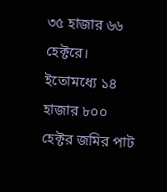৩৫ হাজার ৬৬ হেক্টরে। ইতোমধ্যে ১৪ হাজার ৮০০ হেক্টর জমির পাট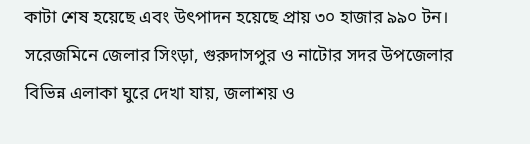কাটা শেষ হয়েছে এবং উৎপাদন হয়েছে প্রায় ৩০ হাজার ৯৯০ টন।
সরেজমিনে জেলার সিংড়া, গুরুদাসপুর ও নাটোর সদর উপজেলার বিভিন্ন এলাকা ঘুরে দেখা যায়, জলাশয় ও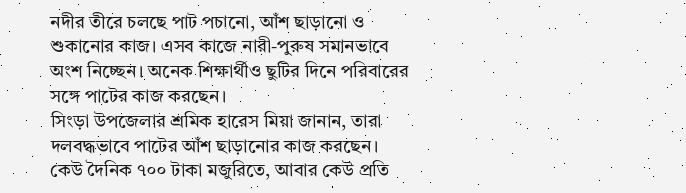নদীর তীরে চলছে পাট পচানো, আঁশ ছাড়ানো ও শুকানোর কাজ। এসব কাজে নারী-পুরুষ সমানভাবে অংশ নিচ্ছেন। অনেক শিক্ষার্থীও ছুটির দিনে পরিবারের সঙ্গে পাটের কাজ করছেন।
সিংড়া উপজেলার শ্রমিক হারেস মিয়া জানান, তারা দলবদ্ধভাবে পাটের আঁশ ছাড়ানোর কাজ করছেন। কেউ দৈনিক ৭০০ টাকা মজুরিতে, আবার কেউ প্রতি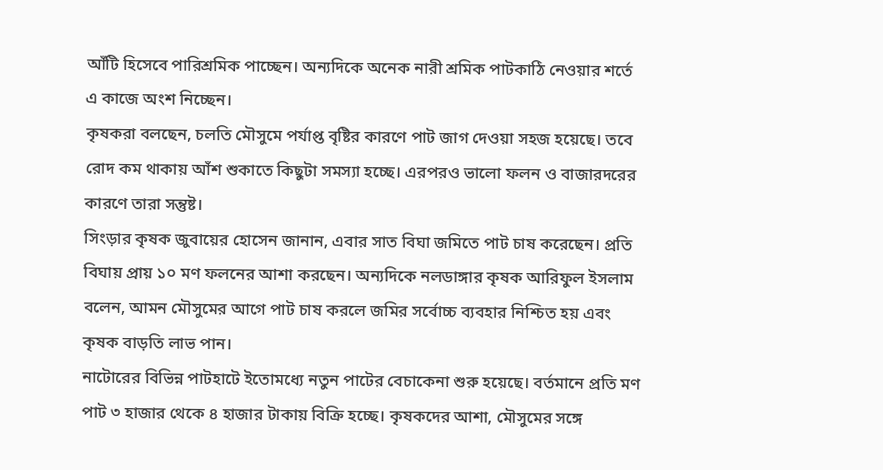আঁটি হিসেবে পারিশ্রমিক পাচ্ছেন। অন্যদিকে অনেক নারী শ্রমিক পাটকাঠি নেওয়ার শর্তে এ কাজে অংশ নিচ্ছেন।
কৃষকরা বলছেন, চলতি মৌসুমে পর্যাপ্ত বৃষ্টির কারণে পাট জাগ দেওয়া সহজ হয়েছে। তবে রোদ কম থাকায় আঁশ শুকাতে কিছুটা সমস্যা হচ্ছে। এরপরও ভালো ফলন ও বাজারদরের কারণে তারা সন্তুষ্ট।
সিংড়ার কৃষক জুবায়ের হোসেন জানান, এবার সাত বিঘা জমিতে পাট চাষ করেছেন। প্রতি বিঘায় প্রায় ১০ মণ ফলনের আশা করছেন। অন্যদিকে নলডাঙ্গার কৃষক আরিফুল ইসলাম বলেন, আমন মৌসুমের আগে পাট চাষ করলে জমির সর্বোচ্চ ব্যবহার নিশ্চিত হয় এবং কৃষক বাড়তি লাভ পান।
নাটোরের বিভিন্ন পাটহাটে ইতোমধ্যে নতুন পাটের বেচাকেনা শুরু হয়েছে। বর্তমানে প্রতি মণ পাট ৩ হাজার থেকে ৪ হাজার টাকায় বিক্রি হচ্ছে। কৃষকদের আশা, মৌসুমের সঙ্গে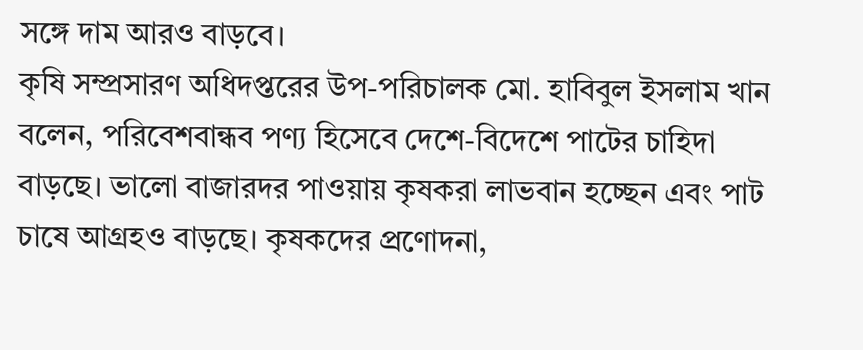সঙ্গে দাম আরও বাড়বে।
কৃষি সম্প্রসারণ অধিদপ্তরের উপ-পরিচালক মো. হাবিবুল ইসলাম খান বলেন, পরিবেশবান্ধব পণ্য হিসেবে দেশে-বিদেশে পাটের চাহিদা বাড়ছে। ভালো বাজারদর পাওয়ায় কৃষকরা লাভবান হচ্ছেন এবং পাট চাষে আগ্রহও বাড়ছে। কৃষকদের প্রণোদনা,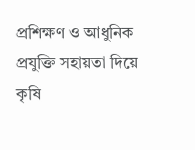প্রশিক্ষণ ও আধুনিক প্রযুক্তি সহায়তা দিয়ে কৃষি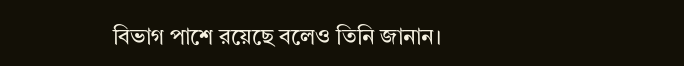বিভাগ পাশে রয়েছে বলেও তিনি জানান।